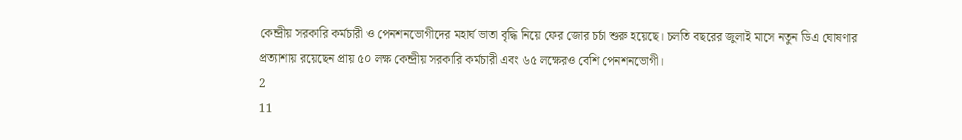কেন্দ্রীয় সরকারি কর্মচারী ও পেনশনভোগীদের মহার্ঘ ভাতা বৃদ্ধি নিয়ে ফের জোর চর্চা শুরু হয়েছে। চলতি বছরের জুলাই মাসে নতুন ডিএ ঘোষণার প্রত্যাশায় রয়েছেন প্রায় ৫০ লক্ষ কেন্দ্রীয় সরকারি কর্মচারী এবং ৬৫ লক্ষেরও বেশি পেনশনভোগী।
2
11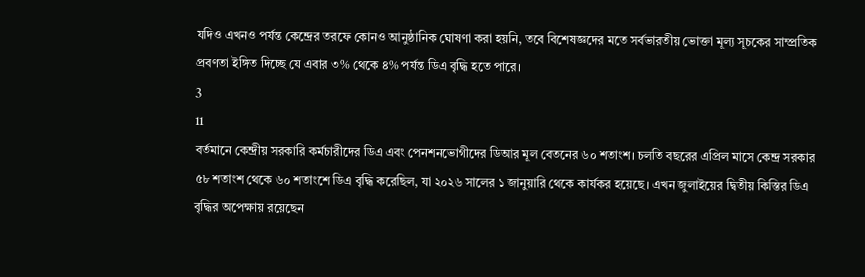যদিও এখনও পর্যন্ত কেন্দ্রের তরফে কোনও আনুষ্ঠানিক ঘোষণা করা হয়নি, তবে বিশেষজ্ঞদের মতে সর্বভারতীয় ভোক্তা মূল্য সূচকের সাম্প্রতিক প্রবণতা ইঙ্গিত দিচ্ছে যে এবার ৩% থেকে ৪% পর্যন্ত ডিএ বৃদ্ধি হতে পারে।
3
11
বর্তমানে কেন্দ্রীয় সরকারি কর্মচারীদের ডিএ এবং পেনশনভোগীদের ডিআর মূল বেতনের ৬০ শতাংশ। চলতি বছরের এপ্রিল মাসে কেন্দ্র সরকার ৫৮ শতাংশ থেকে ৬০ শতাংশে ডিএ বৃদ্ধি করেছিল, যা ২০২৬ সালের ১ জানুয়ারি থেকে কার্যকর হয়েছে। এখন জুলাইয়ের দ্বিতীয় কিস্তির ডিএ বৃদ্ধির অপেক্ষায় রয়েছেন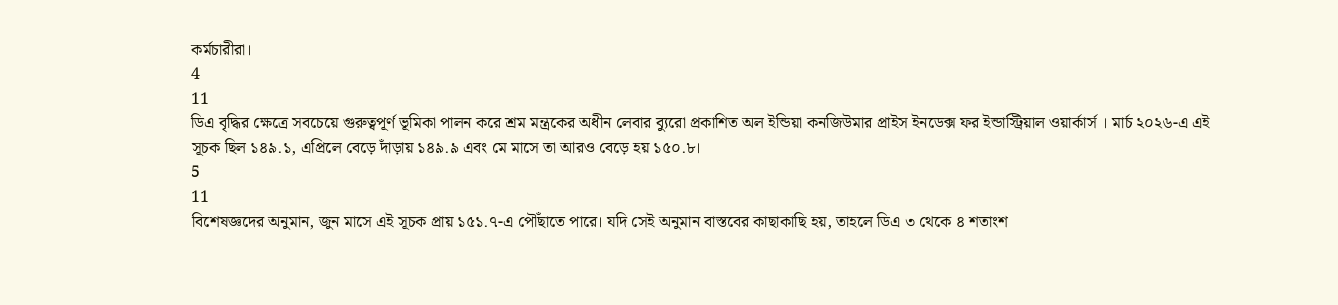কর্মচারীরা।
4
11
ডিএ বৃদ্ধির ক্ষেত্রে সবচেয়ে গুরুত্বপূর্ণ ভূমিকা পালন করে শ্রম মন্ত্রকের অধীন লেবার ব্যুরো প্রকাশিত অল ইন্ডিয়া কনজিউমার প্রাইস ইনডেক্স ফর ইন্ডাস্ট্রিয়াল ওয়ার্কার্স । মার্চ ২০২৬-এ এই সূচক ছিল ১৪৯.১, এপ্রিলে বেড়ে দাঁড়ায় ১৪৯.৯ এবং মে মাসে তা আরও বেড়ে হয় ১৫০.৮।
5
11
বিশেষজ্ঞদের অনুমান, জুন মাসে এই সূচক প্রায় ১৫১.৭-এ পৌঁছাতে পারে। যদি সেই অনুমান বাস্তবের কাছাকাছি হয়, তাহলে ডিএ ৩ থেকে ৪ শতাংশ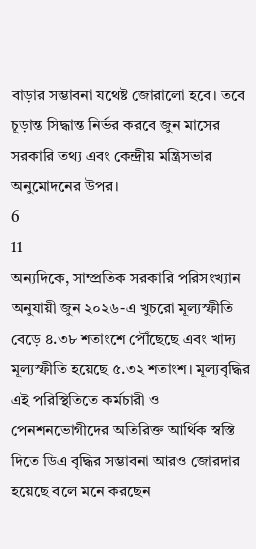বাড়ার সম্ভাবনা যথেষ্ট জোরালো হবে। তবে চূড়ান্ত সিদ্ধান্ত নির্ভর করবে জুন মাসের সরকারি তথ্য এবং কেন্দ্রীয় মন্ত্রিসভার অনুমোদনের উপর।
6
11
অন্যদিকে, সাম্প্রতিক সরকারি পরিসংখ্যান অনুযায়ী জুন ২০২৬-এ খুচরো মূল্যস্ফীতি বেড়ে ৪.৩৮ শতাংশে পৌঁছেছে এবং খাদ্য মূল্যস্ফীতি হয়েছে ৫.৩২ শতাংশ। মূল্যবৃদ্ধির এই পরিস্থিতিতে কর্মচারী ও পেনশনভোগীদের অতিরিক্ত আর্থিক স্বস্তি দিতে ডিএ বৃদ্ধির সম্ভাবনা আরও জোরদার হয়েছে বলে মনে করছেন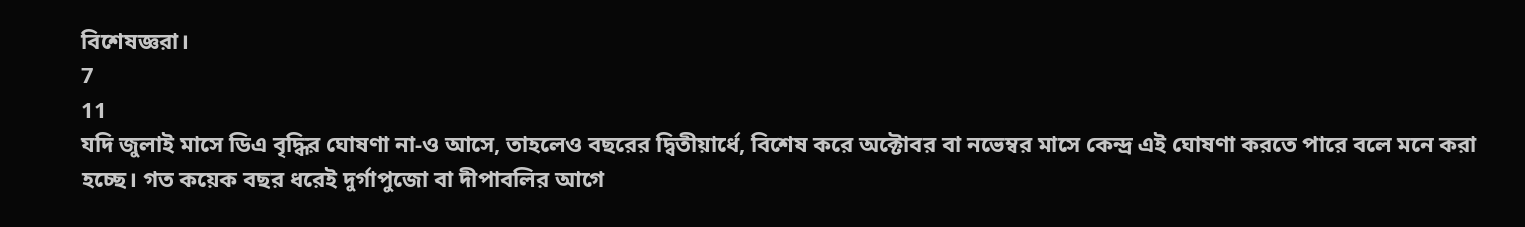বিশেষজ্ঞরা।
7
11
যদি জুলাই মাসে ডিএ বৃদ্ধির ঘোষণা না-ও আসে, তাহলেও বছরের দ্বিতীয়ার্ধে, বিশেষ করে অক্টোবর বা নভেম্বর মাসে কেন্দ্র এই ঘোষণা করতে পারে বলে মনে করা হচ্ছে। গত কয়েক বছর ধরেই দুর্গাপুজো বা দীপাবলির আগে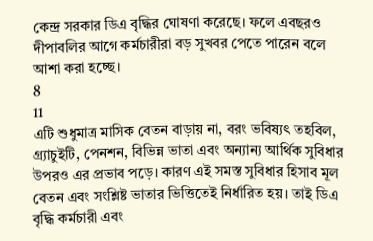কেন্দ্র সরকার ডিএ বৃদ্ধির ঘোষণা করেছে। ফলে এবছরও দীপাবলির আগে কর্মচারীরা বড় সুখবর পেতে পারেন বলে আশা করা হচ্ছে।
8
11
এটি শুধুমাত্র মাসিক বেতন বাড়ায় না, বরং ভবিষ্যৎ তহবিল, গ্র্যাচুইটি, পেনশন, বিভিন্ন ভাতা এবং অন্যান্য আর্থিক সুবিধার উপরও এর প্রভাব পড়ে। কারণ এই সমস্ত সুবিধার হিসাব মূল বেতন এবং সংশ্লিষ্ট ভাতার ভিত্তিতেই নির্ধারিত হয়। তাই ডিএ বৃদ্ধি কর্মচারী এবং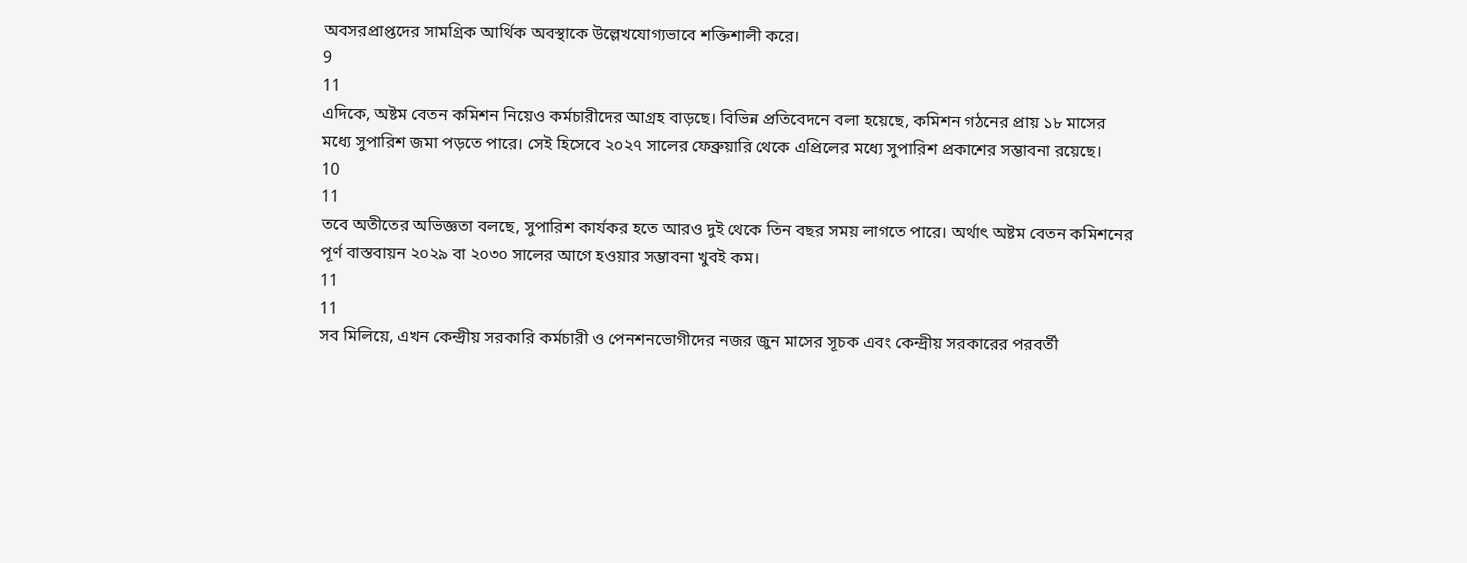অবসরপ্রাপ্তদের সামগ্রিক আর্থিক অবস্থাকে উল্লেখযোগ্যভাবে শক্তিশালী করে।
9
11
এদিকে, অষ্টম বেতন কমিশন নিয়েও কর্মচারীদের আগ্রহ বাড়ছে। বিভিন্ন প্রতিবেদনে বলা হয়েছে, কমিশন গঠনের প্রায় ১৮ মাসের মধ্যে সুপারিশ জমা পড়তে পারে। সেই হিসেবে ২০২৭ সালের ফেব্রুয়ারি থেকে এপ্রিলের মধ্যে সুপারিশ প্রকাশের সম্ভাবনা রয়েছে।
10
11
তবে অতীতের অভিজ্ঞতা বলছে, সুপারিশ কার্যকর হতে আরও দুই থেকে তিন বছর সময় লাগতে পারে। অর্থাৎ অষ্টম বেতন কমিশনের পূর্ণ বাস্তবায়ন ২০২৯ বা ২০৩০ সালের আগে হওয়ার সম্ভাবনা খুবই কম।
11
11
সব মিলিয়ে, এখন কেন্দ্রীয় সরকারি কর্মচারী ও পেনশনভোগীদের নজর জুন মাসের সূচক এবং কেন্দ্রীয় সরকারের পরবর্তী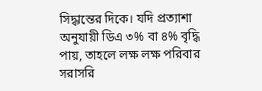সিদ্ধান্তের দিকে। যদি প্রত্যাশা অনুযায়ী ডিএ ৩% বা ৪% বৃদ্ধি পায়, তাহলে লক্ষ লক্ষ পরিবার সরাসরি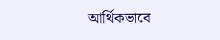আর্থিকভাবে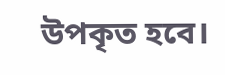উপকৃত হবে।